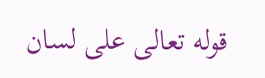قوله تعالى على لسان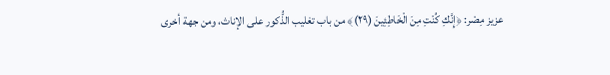عزيز مِصْر: ﴿إِنَّكِ كُنْتِ مِنَ الْخَاطِئِينَ (٢٩)﴾ من باب تغليب الذُّكور على الإناث، ومن جهة أخرى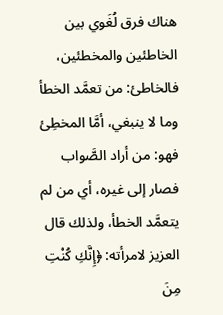هناك فرق لُغَوي بين الخاطئين والمخطئين، فالخاطئ: من تعمَّد الخطأ وما لا ينبغي، أمَّا المخطِئ فهو: من أراد الصَّواب فصار إلى غيره، أي من لم يتعمَّد الخطأ، ولذلك قال العزيز لامرأته: ﴿إِنَّكِ كُنْتِ مِنَ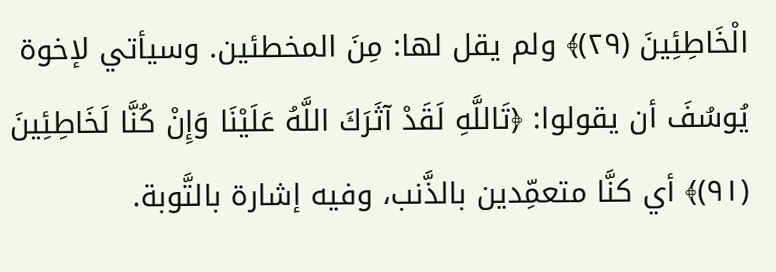الْخَاطِئِينَ (٢٩)﴾ ولم يقل لها: مِنَ المخطئين. وسيأتي لإخوة يُوسُفَ أن يقولوا: ﴿تَاللَّهِ لَقَدْ آثَرَكَ اللَّهُ عَلَيْنَا وَإِنْ كُنَّا لَخَاطِئِينَ (٩١)﴾ أي كنَّا متعمِّدين بالذَّنب، وفيه إشارة بالتَّوبة.